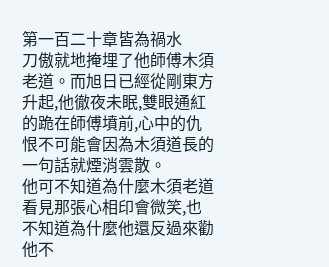第一百二十章皆為禍水
刀傲就地掩埋了他師傅木須老道。而旭日已經從剛東方升起,他徹夜未眠,雙眼通紅的跪在師傅墳前,心中的仇恨不可能會因為木須道長的一句話就煙消雲散。
他可不知道為什麼木須老道看見那張心相印會微笑,也不知道為什麼他還反過來勸他不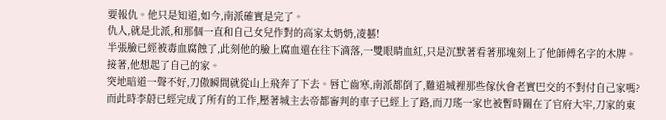要報仇。他只是知道,如今,南派確實是完了。
仇人,就是北派,和那個一直和自己女兒作對的高家太奶奶,凌藝!
半張臉已經被毒血腐蝕了,此刻他的臉上腐血還在往下滴落,一雙眼睛血紅,只是沉默著看著那塊刻上了他師傅名字的木牌。
接著,他想起了自己的家。
突地暗道一聲不好,刀傲瞬間就從山上飛奔了下去。唇亡齒寒,南派都倒了,難道城裡那些傢伙會老實巴交的不對付自己家嗎?
而此時李蔚已經完成了所有的工作,壓著城主去帝都審判的車子已經上了路,而刀瑤一家也被暫時關在了官府大牢,刀家的東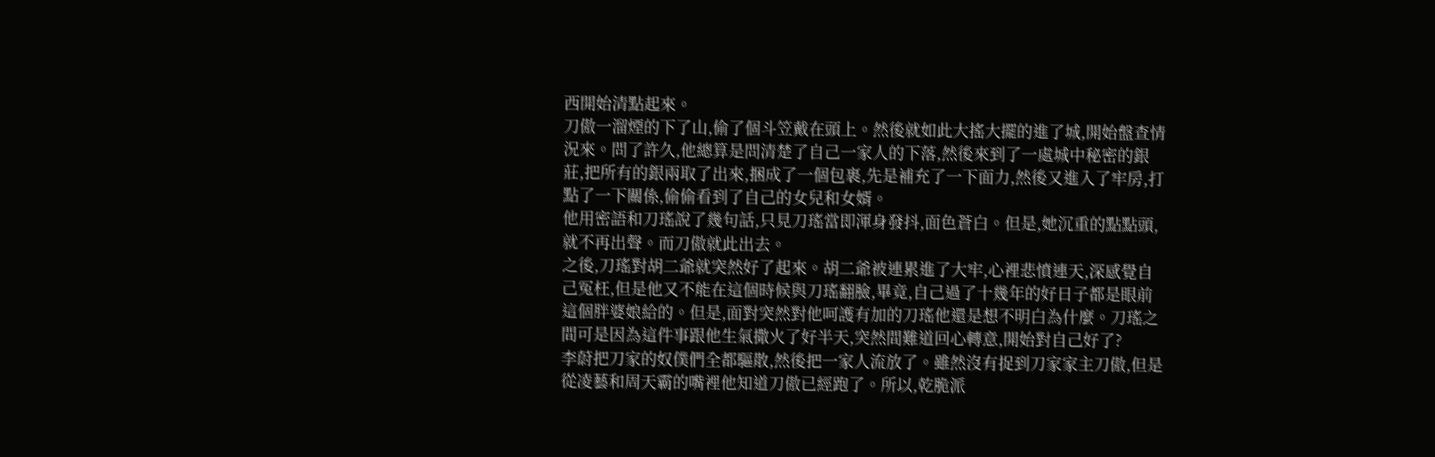西開始清點起來。
刀傲一溜煙的下了山,偷了個斗笠戴在頭上。然後就如此大搖大擺的進了城,開始盤查情況來。問了許久,他總算是問清楚了自己一家人的下落,然後來到了一處城中秘密的銀莊,把所有的銀兩取了出來,捆成了一個包裹,先是補充了一下面力,然後又進入了牢房,打點了一下關係,偷偷看到了自己的女兒和女婿。
他用密語和刀瑤說了幾句話,只見刀瑤當即渾身發抖,面色蒼白。但是,她沉重的點點頭,就不再出聲。而刀傲就此出去。
之後,刀瑤對胡二爺就突然好了起來。胡二爺被連累進了大牢,心裡悲憤連天,深感覺自己冤枉,但是他又不能在這個時候與刀瑤翻臉,畢竟,自己過了十幾年的好日子都是眼前這個胖婆娘給的。但是,面對突然對他呵護有加的刀瑤他還是想不明白為什麼。刀瑤之間可是因為這件事跟他生氣撒火了好半天,突然間難道回心轉意,開始對自己好了?
李蔚把刀家的奴僕們全都驅散,然後把一家人流放了。雖然沒有捉到刀家家主刀傲,但是從凌藝和周天霸的嘴裡他知道刀傲已經跑了。所以,乾脆派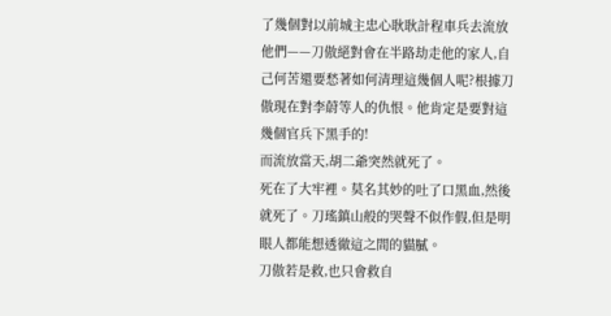了幾個對以前城主忠心耿耿計程車兵去流放他們——刀傲絕對會在半路劫走他的家人,自己何苦還要愁著如何清理這幾個人呢?根據刀傲現在對李蔚等人的仇恨。他肯定是要對這幾個官兵下黑手的!
而流放當天,胡二爺突然就死了。
死在了大牢裡。莫名其妙的吐了口黑血,然後就死了。刀瑤鎮山般的哭聲不似作假,但是明眼人都能想透徹這之間的貓膩。
刀傲若是救,也只會救自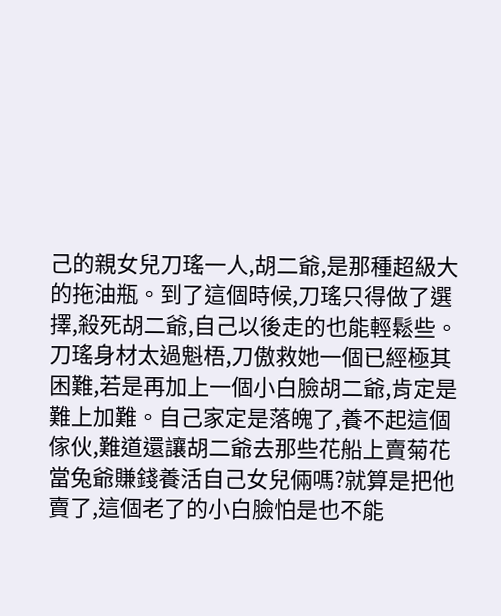己的親女兒刀瑤一人,胡二爺,是那種超級大的拖油瓶。到了這個時候,刀瑤只得做了選擇,殺死胡二爺,自己以後走的也能輕鬆些。刀瑤身材太過魁梧,刀傲救她一個已經極其困難,若是再加上一個小白臉胡二爺,肯定是難上加難。自己家定是落魄了,養不起這個傢伙,難道還讓胡二爺去那些花船上賣菊花當兔爺賺錢養活自己女兒倆嗎?就算是把他賣了,這個老了的小白臉怕是也不能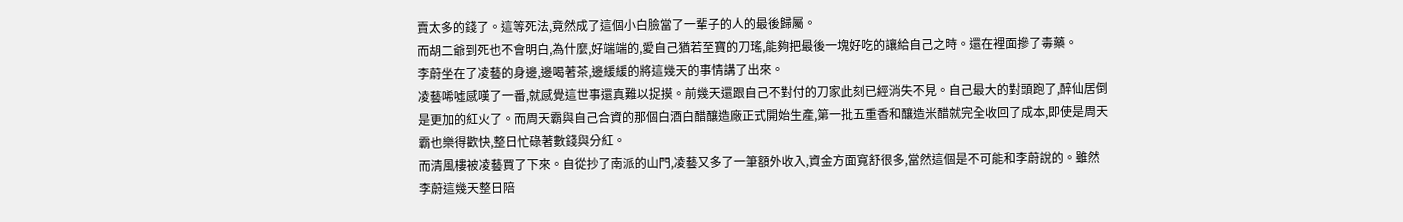賣太多的錢了。這等死法,竟然成了這個小白臉當了一輩子的人的最後歸屬。
而胡二爺到死也不會明白,為什麼,好端端的,愛自己猶若至寶的刀瑤,能夠把最後一塊好吃的讓給自己之時。還在裡面摻了毒藥。
李蔚坐在了凌藝的身邊,邊喝著茶,邊緩緩的將這幾天的事情講了出來。
凌藝唏噓感嘆了一番,就感覺這世事還真難以捉摸。前幾天還跟自己不對付的刀家此刻已經消失不見。自己最大的對頭跑了,醉仙居倒是更加的紅火了。而周天霸與自己合資的那個白酒白醋釀造廠正式開始生產,第一批五重香和釀造米醋就完全收回了成本,即使是周天霸也樂得歡快,整日忙碌著數錢與分紅。
而清風樓被凌藝買了下來。自從抄了南派的山門,凌藝又多了一筆額外收入,資金方面寬舒很多,當然這個是不可能和李蔚說的。雖然李蔚這幾天整日陪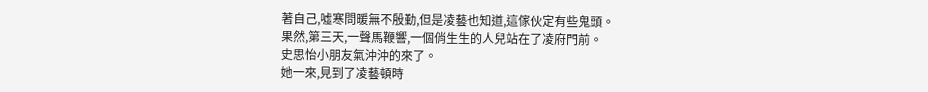著自己,噓寒問暖無不殷勤,但是凌藝也知道,這傢伙定有些鬼頭。
果然,第三天,一聲馬鞭響,一個俏生生的人兒站在了凌府門前。
史思怡小朋友氣沖沖的來了。
她一來,見到了凌藝頓時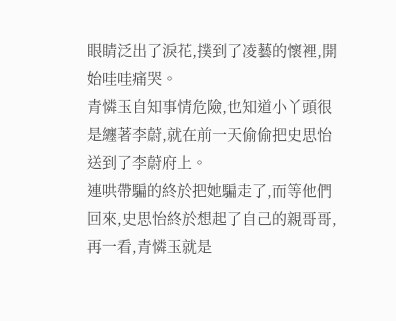眼睛泛出了淚花,撲到了凌藝的懷裡,開始哇哇痛哭。
青憐玉自知事情危險,也知道小丫頭很是纏著李蔚,就在前一天偷偷把史思怡送到了李蔚府上。
連哄帶騙的終於把她騙走了,而等他們回來,史思怡終於想起了自己的親哥哥,再一看,青憐玉就是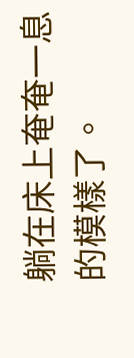躺在床上奄奄一息的模樣了。